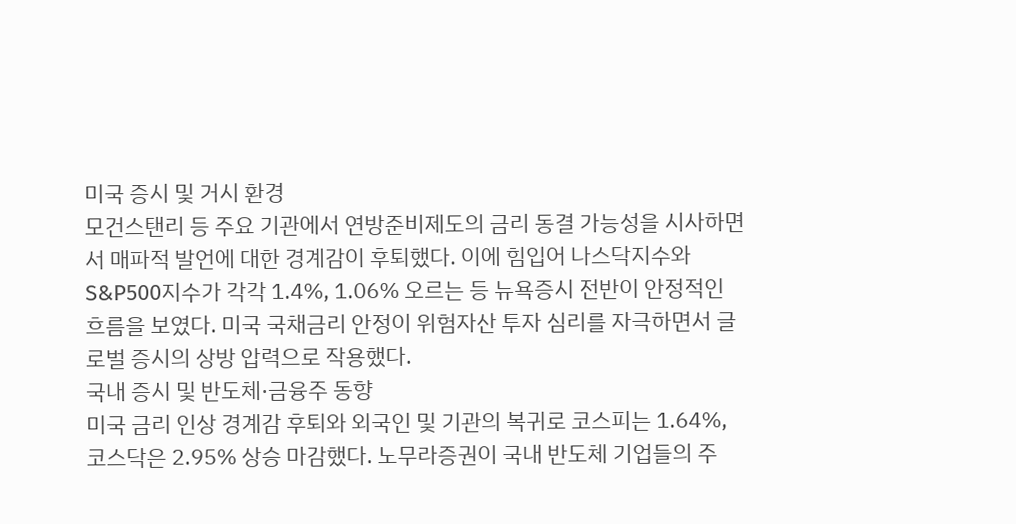미국 증시 및 거시 환경
모건스탠리 등 주요 기관에서 연방준비제도의 금리 동결 가능성을 시사하면서 매파적 발언에 대한 경계감이 후퇴했다. 이에 힘입어 나스닥지수와 S&P500지수가 각각 1.4%, 1.06% 오르는 등 뉴욕증시 전반이 안정적인 흐름을 보였다. 미국 국채금리 안정이 위험자산 투자 심리를 자극하면서 글로벌 증시의 상방 압력으로 작용했다.
국내 증시 및 반도체·금융주 동향
미국 금리 인상 경계감 후퇴와 외국인 및 기관의 복귀로 코스피는 1.64%, 코스닥은 2.95% 상승 마감했다. 노무라증권이 국내 반도체 기업들의 주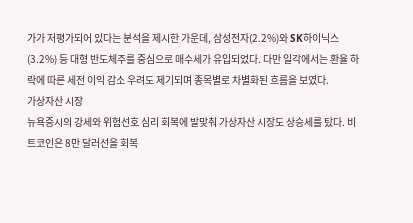가가 저평가되어 있다는 분석을 제시한 가운데, 삼성전자(2.2%)와 SK하이닉스(3.2%) 등 대형 반도체주를 중심으로 매수세가 유입되었다. 다만 일각에서는 환율 하락에 따른 세전 이익 감소 우려도 제기되며 종목별로 차별화된 흐름을 보였다.
가상자산 시장
뉴욕증시의 강세와 위험선호 심리 회복에 발맞춰 가상자산 시장도 상승세를 탔다. 비트코인은 8만 달러선을 회복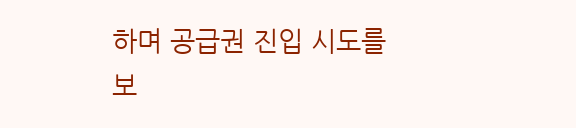하며 공급권 진입 시도를 보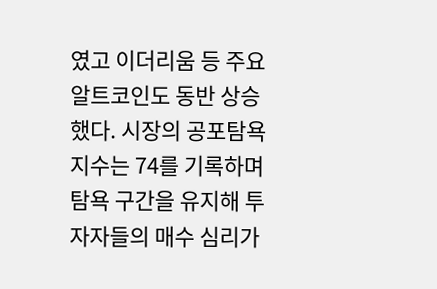였고 이더리움 등 주요 알트코인도 동반 상승했다. 시장의 공포탐욕지수는 74를 기록하며 탐욕 구간을 유지해 투자자들의 매수 심리가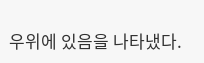우위에 있음을 나타냈다.